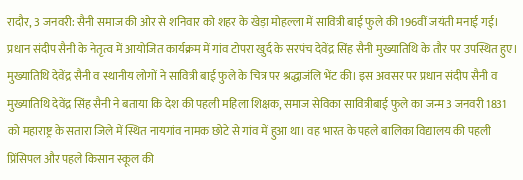रादौर, 3 जनवरी: सैनी समाज की ओर से शनिवार को शहर के खेड़ा मोहल्ला में सावित्री बाई फुले की 196वीं जयंती मनाई गई। प्रधान संदीप सैनी के नेतृत्व में आयोजित कार्यक्रम में गांव टोपरा खुर्द के सरपंच देवेंद्र सिंह सैनी मुख्यातिथि के तौर पर उपस्थित हुए। मुख्यातिथि देवेंद्र सैनी व स्थानीय लोगों ने सावित्री बाई फुले के चित्र पर श्रद्धाजंलि भेंट की। इस अवसर पर प्रधान संदीप सैनी व मुख्यातिथि देवेंद्र सिंह सैनी ने बताया कि देश की पहली महिला शिक्षक, समाज सेविका सावित्रीबाई फुले का जन्म 3 जनवरी 1831 को महाराष्ट्र के सतारा जिले में स्थित नायगांव नामक छोटे से गांव में हुआ था। वह भारत के पहले बालिका विद्यालय की पहली प्रिंसिपल और पहले किसान स्कूल की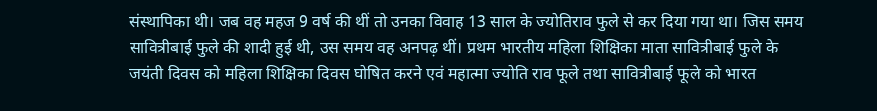संस्थापिका थी। जब वह महज 9 वर्ष की थीं तो उनका विवाह 13 साल के ज्योतिराव फुले से कर दिया गया था। जिस समय सावित्रीबाई फुले की शादी हुई थी, उस समय वह अनपढ़ थीं। प्रथम भारतीय महिला शिक्षिका माता सावित्रीबाई फुले के जयंती दिवस को महिला शिक्षिका दिवस घोषित करने एवं महात्मा ज्योति राव फूले तथा सावित्रीबाई फूले को भारत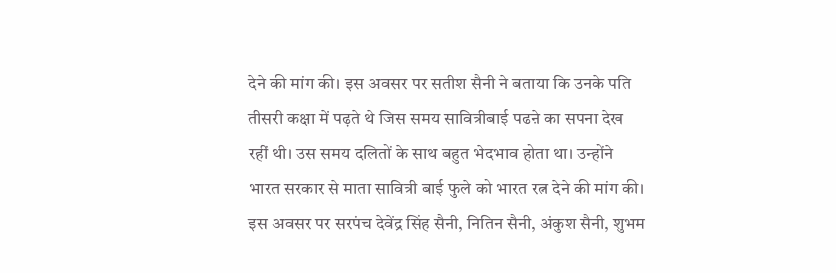देने की मांग की। इस अवसर पर सतीश सैनी ने बताया कि उनके पति तीसरी कक्षा में पढ़ते थे जिस समय सावित्रीबाई पढऩे का सपना देख रहीं थी। उस समय दलितों के साथ बहुत भेदभाव होता था। उन्होंने भारत सरकार से माता सावित्री बाई फुले को भारत रत्न देने की मांग की। इस अवसर पर सरपंच देवेंद्र सिंह सैनी, नितिन सैनी, अंकुश सैनी, शुभम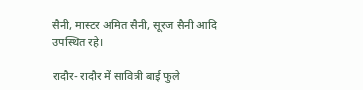सैनी, मास्टर अमित सैनी, सूरज सैनी आदि उपस्थित रहे।

रादौर- रादौर में सावित्री बाई फुले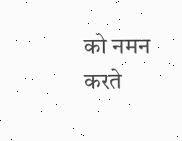को नमन करते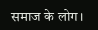समाज के लोग।